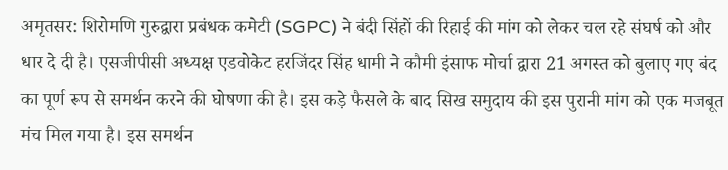अमृतसर: शिरोमणि गुरुद्वारा प्रबंधक कमेटी (SGPC) ने बंदी सिंहों की रिहाई की मांग को लेकर चल रहे संघर्ष को और धार दे दी है। एसजीपीसी अध्यक्ष एडवोकेट हरजिंदर सिंह धामी ने कौमी इंसाफ मोर्चा द्वारा 21 अगस्त को बुलाए गए बंद का पूर्ण रूप से समर्थन करने की घोषणा की है। इस कड़े फैसले के बाद सिख समुदाय की इस पुरानी मांग को एक मजबूत मंच मिल गया है। इस समर्थन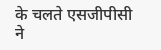के चलते एसजीपीसी ने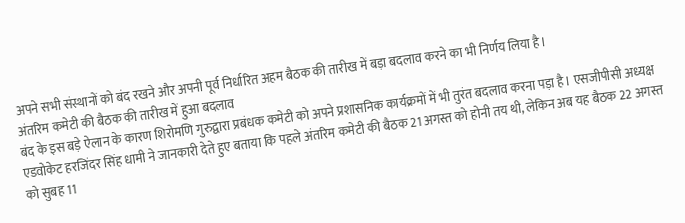अपने सभी संस्थानों को बंद रखने और अपनी पूर्व निर्धारित अहम बैठक की तारीख में बड़ा बदलाव करने का भी निर्णय लिया है।
अंतरिम कमेटी की बैठक की तारीख में हुआ बदलाव
बंद के इस बड़े ऐलान के कारण शिरोमणि गुरुद्वारा प्रबंधक कमेटी को अपने प्रशासनिक कार्यक्रमों में भी तुरंत बदलाव करना पड़ा है। एसजीपीसी अध्यक्ष एडवोकेट हरजिंदर सिंह धामी ने जानकारी देते हुए बताया कि पहले अंतरिम कमेटी की बैठक 21 अगस्त को होनी तय थी, लेकिन अब यह बैठक 22 अगस्त को सुबह 11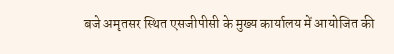बजे अमृतसर स्थित एसजीपीसी के मुख्य कार्यालय में आयोजित की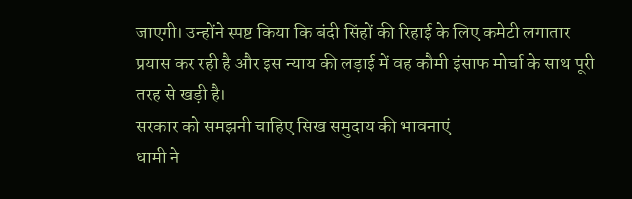जाएगी। उन्होंने स्पष्ट किया कि बंदी सिंहों की रिहाई के लिए कमेटी लगातार प्रयास कर रही है और इस न्याय की लड़ाई में वह कौमी इंसाफ मोर्चा के साथ पूरी तरह से खड़ी है।
सरकार को समझनी चाहिए सिख समुदाय की भावनाएं
धामी ने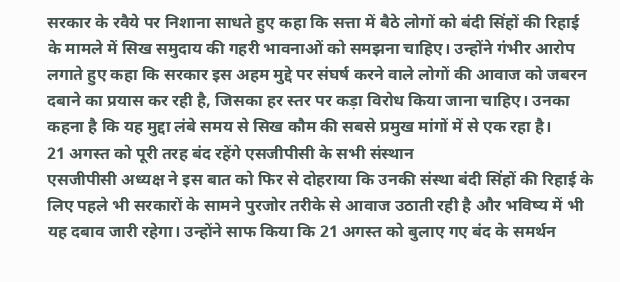सरकार के रवैये पर निशाना साधते हुए कहा कि सत्ता में बैठे लोगों को बंदी सिंहों की रिहाई के मामले में सिख समुदाय की गहरी भावनाओं को समझना चाहिए। उन्होंने गंभीर आरोप लगाते हुए कहा कि सरकार इस अहम मुद्दे पर संघर्ष करने वाले लोगों की आवाज को जबरन दबाने का प्रयास कर रही है, जिसका हर स्तर पर कड़ा विरोध किया जाना चाहिए। उनका कहना है कि यह मुद्दा लंबे समय से सिख कौम की सबसे प्रमुख मांगों में से एक रहा है।
21 अगस्त को पूरी तरह बंद रहेंगे एसजीपीसी के सभी संस्थान
एसजीपीसी अध्यक्ष ने इस बात को फिर से दोहराया कि उनकी संस्था बंदी सिंहों की रिहाई के लिए पहले भी सरकारों के सामने पुरजोर तरीके से आवाज उठाती रही है और भविष्य में भी यह दबाव जारी रहेगा। उन्होंने साफ किया कि 21 अगस्त को बुलाए गए बंद के समर्थन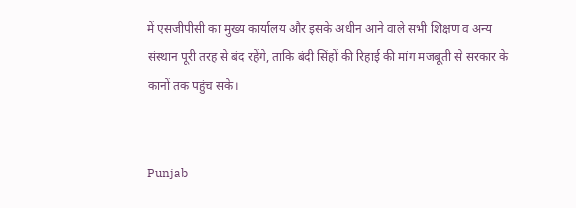में एसजीपीसी का मुख्य कार्यालय और इसके अधीन आने वाले सभी शिक्षण व अन्य संस्थान पूरी तरह से बंद रहेंगे, ताकि बंदी सिंहों की रिहाई की मांग मजबूती से सरकार के कानों तक पहुंच सके।


Punjab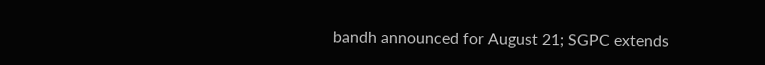bandh announced for August 21; SGPC extends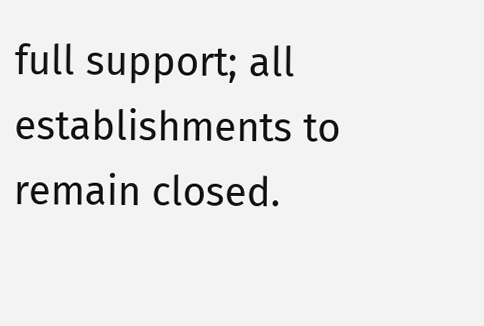full support; all establishments to remain closed.